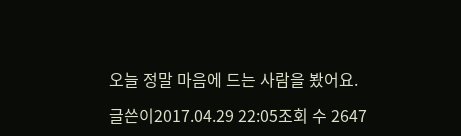오늘 정말 마음에 드는 사람을 봤어요.

글쓴이2017.04.29 22:05조회 수 2647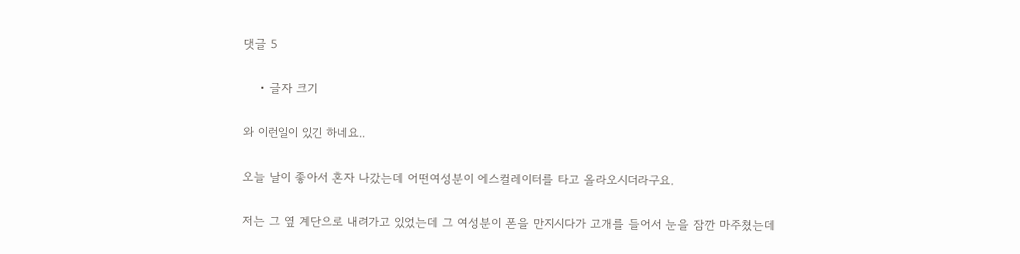댓글 5

    • 글자 크기

와 이런일이 있긴 하네요..

오늘 날이 좋아서 혼자 나갔는데 어떤여성분이 에스컬레이터를 타고 올라오시더라구요.

저는 그 옆 계단으로 내려가고 있었는데 그 여성분이 폰을 만지시다가 고개를 들어서 눈을 잠깐 마주쳤는데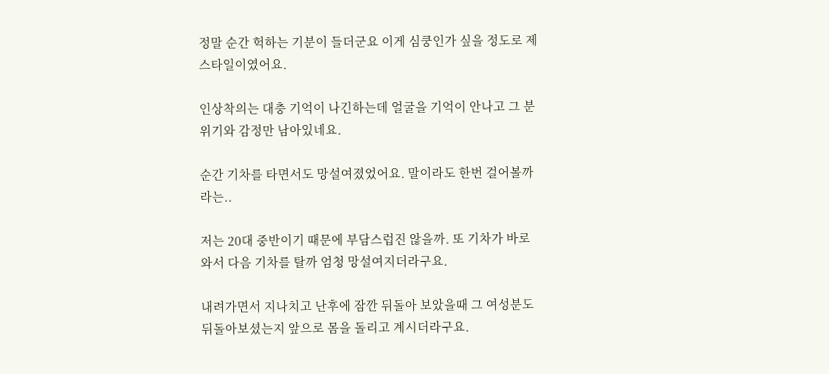정말 순간 헉하는 기분이 들더군요 이게 심쿵인가 싶을 정도로 제 스타일이였어요.

인상착의는 대충 기억이 나긴하는데 얼굴을 기억이 안나고 그 분위기와 감정만 남아있네요.

순간 기차를 타면서도 망설여졌었어요. 말이라도 한번 걸어볼까라는..

저는 20대 중반이기 때문에 부담스럽진 않을까. 또 기차가 바로와서 다음 기차를 탈까 엄청 망설여지더라구요.

내려가면서 지나치고 난후에 잠깐 뒤돌아 보았을때 그 여성분도 뒤돌아보셨는지 앞으로 몸을 돌리고 계시더라구요.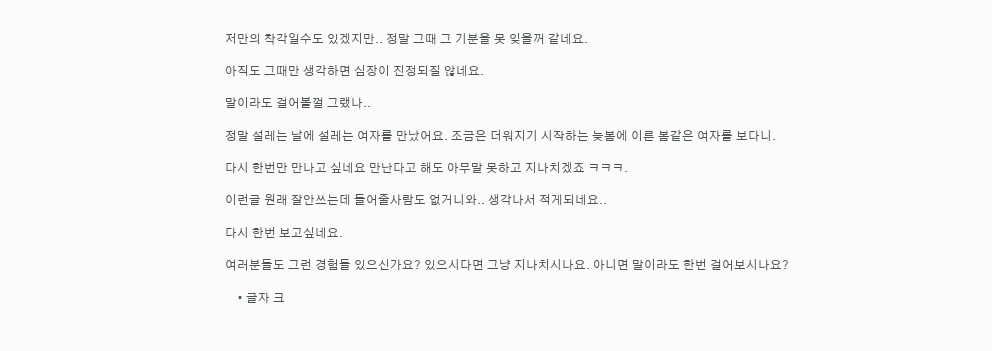저만의 착각일수도 있겠지만.. 정말 그때 그 기분을 못 잊을꺼 같네요.

아직도 그때만 생각하면 심장이 진정되질 않네요.

말이라도 걸어볼껄 그랬나..

정말 설레는 날에 설레는 여자를 만났어요. 조금은 더워지기 시작하는 늦봄에 이른 봄같은 여자를 보다니.

다시 한번만 만나고 싶네요 만난다고 해도 아무말 못하고 지나치겠죠 ㅋㅋㅋ.

이런글 원래 잘안쓰는데 들어줄사람도 없거니와.. 생각나서 적게되네요..

다시 한번 보고싶네요.

여러분들도 그런 경험들 있으신가요? 있으시다면 그냥 지나치시나요. 아니면 말이라도 한번 걸어보시나요?

    • 글자 크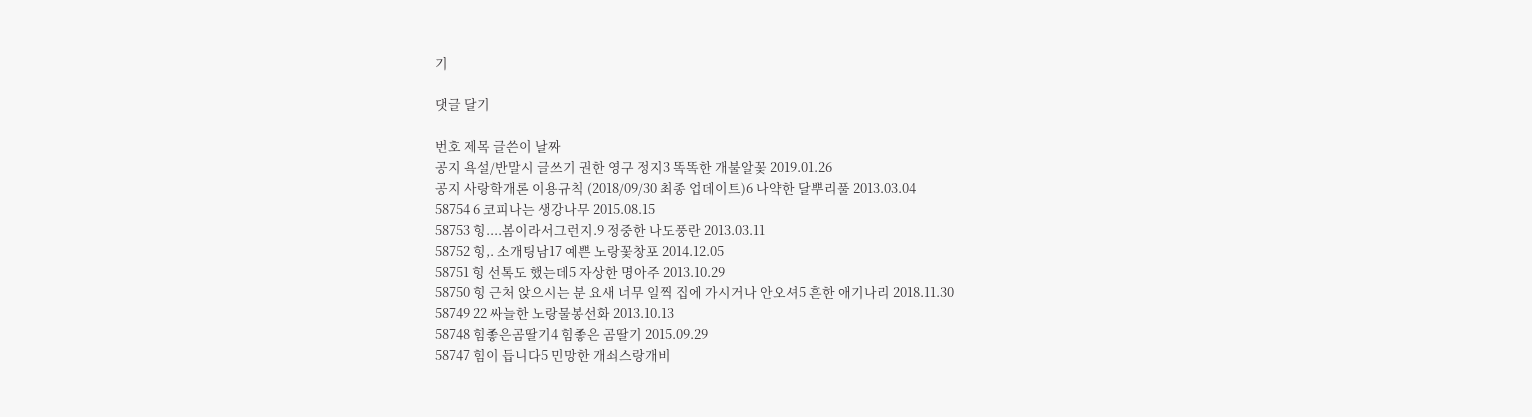기

댓글 달기

번호 제목 글쓴이 날짜
공지 욕설/반말시 글쓰기 권한 영구 정지3 똑똑한 개불알꽃 2019.01.26
공지 사랑학개론 이용규칙 (2018/09/30 최종 업데이트)6 나약한 달뿌리풀 2013.03.04
58754 6 코피나는 생강나무 2015.08.15
58753 힝....봄이라서그런지.9 정중한 나도풍란 2013.03.11
58752 힝,. 소개팅남17 예쁜 노랑꽃창포 2014.12.05
58751 힝 선톡도 했는데5 자상한 명아주 2013.10.29
58750 힝 근처 앉으시는 분 요새 너무 일찍 집에 가시거나 안오셔5 흔한 애기나리 2018.11.30
58749 22 싸늘한 노랑물봉선화 2013.10.13
58748 힘좋은곰딸기4 힘좋은 곰딸기 2015.09.29
58747 힘이 듭니다5 민망한 개쇠스랑개비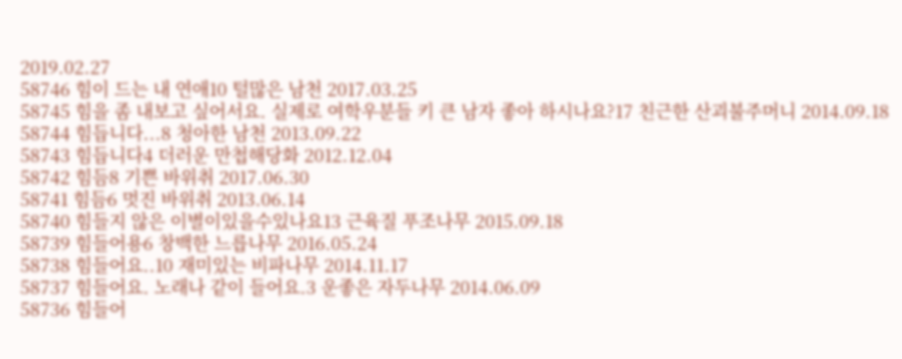2019.02.27
58746 힘이 드는 내 연애10 털많은 남천 2017.03.25
58745 힘을 좀 내보고 싶어서요. 실제로 여학우분들 키 큰 남자 좋아 하시나요?17 친근한 산괴불주머니 2014.09.18
58744 힘듭니다...8 청아한 남천 2013.09.22
58743 힘듭니다4 더러운 만첩해당화 2012.12.04
58742 힘듬8 기쁜 바위취 2017.06.30
58741 힘듬6 멋진 바위취 2013.06.14
58740 힘들지 않은 이별이있을수있나요13 근육질 푸조나무 2015.09.18
58739 힘들어용6 창백한 느릅나무 2016.05.24
58738 힘들어요..10 재미있는 비파나무 2014.11.17
58737 힘들어요. 노래나 같이 들어요.3 운좋은 자두나무 2014.06.09
58736 힘들어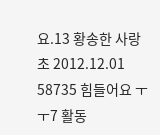요.13 황송한 사랑초 2012.12.01
58735 힘들어요 ㅜㅜ7 활동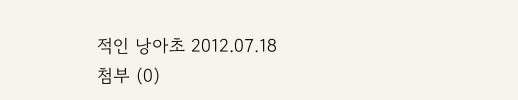적인 낭아초 2012.07.18
첨부 (0)